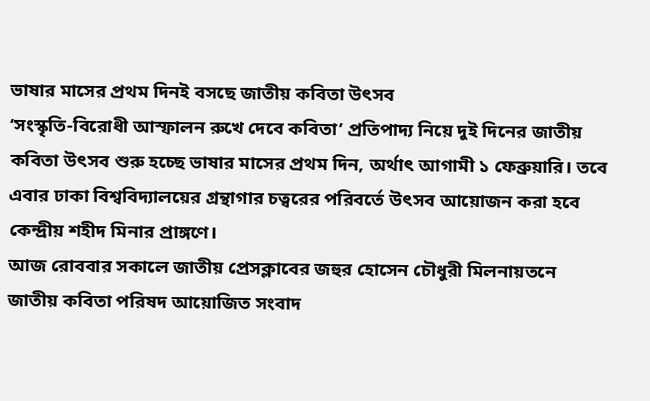ভাষার মাসের প্রথম দিনই বসছে জাতীয় কবিতা উৎসব
‘সংস্কৃতি-বিরোধী আস্ফালন রুখে দেবে কবিতা’ প্রতিপাদ্য নিয়ে দুই দিনের জাতীয় কবিতা উৎসব শুরু হচ্ছে ভাষার মাসের প্রথম দিন, অর্থাৎ আগামী ১ ফেব্রুয়ারি। তবে এবার ঢাকা বিশ্ববিদ্যালয়ের গ্রন্থাগার চত্বরের পরিবর্তে উৎসব আয়োজন করা হবে কেন্দ্রীয় শহীদ মিনার প্রাঙ্গণে।
আজ রোববার সকালে জাতীয় প্রেসক্লাবের জহুর হোসেন চৌধুরী মিলনায়তনে জাতীয় কবিতা পরিষদ আয়োজিত সংবাদ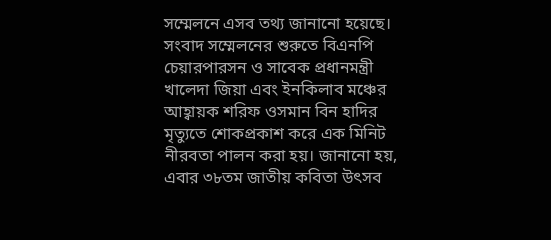সম্মেলনে এসব তথ্য জানানো হয়েছে।
সংবাদ সম্মেলনের শুরুতে বিএনপি চেয়ারপারসন ও সাবেক প্রধানমন্ত্রী খালেদা জিয়া এবং ইনকিলাব মঞ্চের আহ্বায়ক শরিফ ওসমান বিন হাদির মৃত্যুতে শোকপ্রকাশ করে এক মিনিট নীরবতা পালন করা হয়। জানানো হয়, এবার ৩৮তম জাতীয় কবিতা উৎসব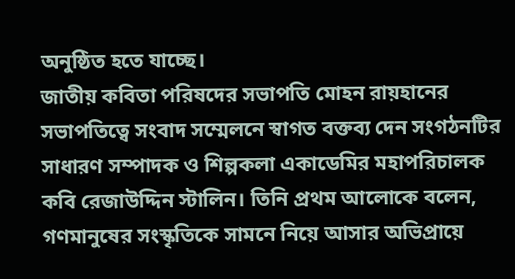অনুষ্ঠিত হতে যাচ্ছে।
জাতীয় কবিতা পরিষদের সভাপতি মোহন রায়হানের সভাপতিত্বে সংবাদ সম্মেলনে স্বাগত বক্তব্য দেন সংগঠনটির সাধারণ সম্পাদক ও শিল্পকলা একাডেমির মহাপরিচালক কবি রেজাউদ্দিন স্টালিন। তিনি প্রথম আলোকে বলেন, গণমানুষের সংস্কৃতিকে সামনে নিয়ে আসার অভিপ্রায়ে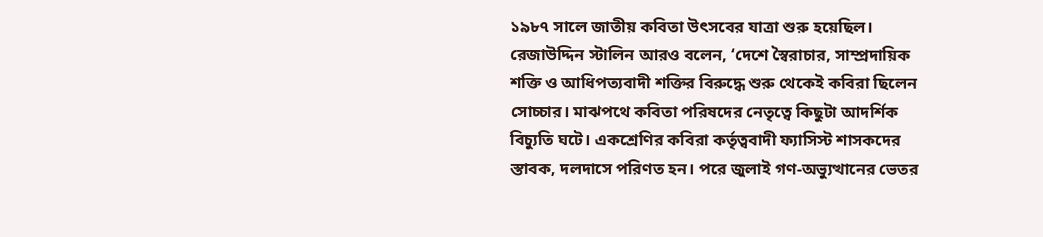১৯৮৭ সালে জাতীয় কবিতা উৎসবের যাত্রা শুরু হয়েছিল।
রেজাউদ্দিন স্টালিন আরও বলেন, ‘দেশে স্বৈরাচার, সাম্প্রদায়িক শক্তি ও আধিপত্যবাদী শক্তির বিরুদ্ধে শুরু থেকেই কবিরা ছিলেন সোচ্চার। মাঝপথে কবিতা পরিষদের নেতৃত্বে কিছুটা আদর্শিক বিচ্যুতি ঘটে। একশ্রেণির কবিরা কর্তৃত্ববাদী ফ্যাসিস্ট শাসকদের স্তাবক, দলদাসে পরিণত হন। পরে জুলাই গণ-অভ্যুত্থানের ভেতর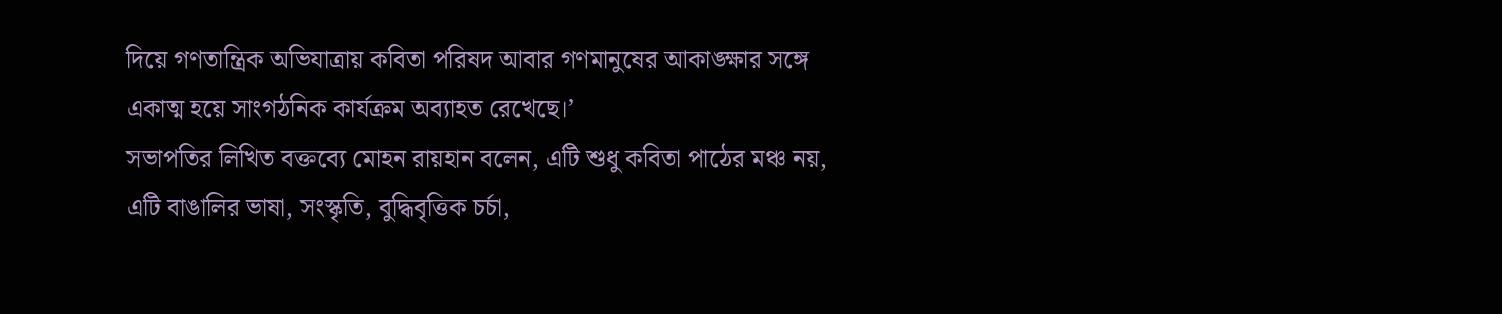দিয়ে গণতান্ত্রিক অভিযাত্রায় কবিতা পরিষদ আবার গণমানুষের আকাঙ্ক্ষার সঙ্গে একাত্ম হয়ে সাংগঠনিক কার্যক্রম অব্যাহত রেখেছে।’
সভাপতির লিখিত বক্তব্যে মোহন রায়হান বলেন, এটি শুধু কবিতা পাঠের মঞ্চ নয়, এটি বাঙালির ভাষা, সংস্কৃতি, বুদ্ধিবৃত্তিক চর্চা,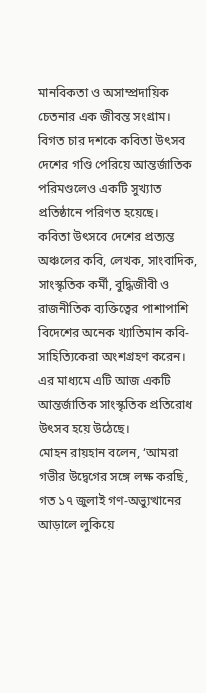মানবিকতা ও অসাম্প্রদায়িক চেতনার এক জীবন্ত সংগ্রাম। বিগত চার দশকে কবিতা উৎসব দেশের গণ্ডি পেরিয়ে আন্তর্জাতিক পরিমণ্ডলেও একটি সুখ্যাত প্রতিষ্ঠানে পরিণত হয়েছে।
কবিতা উৎসবে দেশের প্রত্যন্ত অঞ্চলের কবি, লেখক, সাংবাদিক, সাংস্কৃতিক কর্মী, বুদ্ধিজীবী ও রাজনীতিক ব্যক্তিত্বের পাশাপাশি বিদেশের অনেক খ্যাতিমান কবি-সাহিত্যিকেরা অংশগ্রহণ করেন। এর মাধ্যমে এটি আজ একটি আন্তর্জাতিক সাংস্কৃতিক প্রতিরোধ উৎসব হয়ে উঠেছে।
মোহন রায়হান বলেন, ‘আমরা গভীর উদ্বেগের সঙ্গে লক্ষ করছি, গত ১৭ জুলাই গণ-অভ্যুত্থানের আড়ালে লুকিয়ে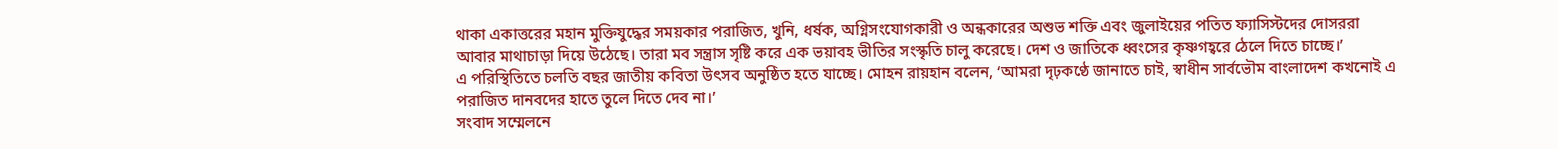থাকা একাত্তরের মহান মুক্তিযুদ্ধের সময়কার পরাজিত, খুনি, ধর্ষক, অগ্নিসংযোগকারী ও অন্ধকারের অশুভ শক্তি এবং জুলাইয়ের পতিত ফ্যাসিস্টদের দোসররা আবার মাথাচাড়া দিয়ে উঠেছে। তারা মব সন্ত্রাস সৃষ্টি করে এক ভয়াবহ ভীতির সংস্কৃতি চালু করেছে। দেশ ও জাতিকে ধ্বংসের কৃষ্ণগহ্বরে ঠেলে দিতে চাচ্ছে।’
এ পরিস্থিতিতে চলতি বছর জাতীয় কবিতা উৎসব অনুষ্ঠিত হতে যাচ্ছে। মোহন রায়হান বলেন, ‘আমরা দৃঢ়কণ্ঠে জানাতে চাই, স্বাধীন সার্বভৌম বাংলাদেশ কখনোই এ পরাজিত দানবদের হাতে তুলে দিতে দেব না।’
সংবাদ সম্মেলনে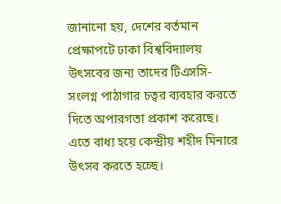জানানো হয়, দেশের বর্তমান প্রেক্ষাপটে ঢাকা বিশ্ববিদ্যালয় উৎসবের জন্য তাদের টিএসসি-সংলগ্ন পাঠাগার চত্বর ব্যবহার করতে দিতে অপারগতা প্রকাশ করেছে। এতে বাধ্য হয়ে কেন্দ্রীয় শহীদ মিনারে উৎসব করতে হচ্ছে।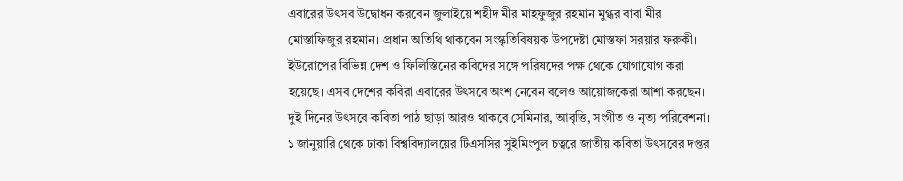এবারের উৎসব উদ্বোধন করবেন জুলাইয়ে শহীদ মীর মাহফুজুর রহমান মুগ্ধর বাবা মীর মোস্তাফিজুর রহমান। প্রধান অতিথি থাকবেন সংস্কৃতিবিষয়ক উপদেষ্টা মোস্তফা সরয়ার ফরুকী।
ইউরোপের বিভিন্ন দেশ ও ফিলিস্তিনের কবিদের সঙ্গে পরিষদের পক্ষ থেকে যোগাযোগ করা হয়েছে। এসব দেশের কবিরা এবারের উৎসবে অংশ নেবেন বলেও আয়োজকেরা আশা করছেন। দুই দিনের উৎসবে কবিতা পাঠ ছাড়া আরও থাকবে সেমিনার, আবৃত্তি, সংগীত ও নৃত্য পরিবেশনা।
১ জানুয়ারি থেকে ঢাকা বিশ্ববিদ্যালয়ের টিএসসির সুইমিংপুল চত্বরে জাতীয় কবিতা উৎসবের দপ্তর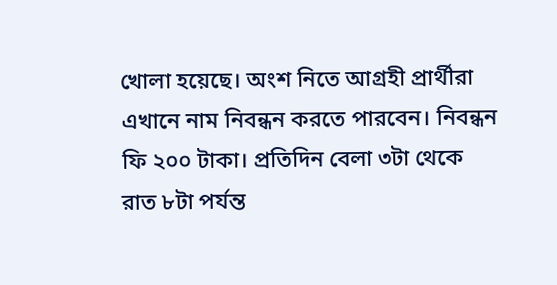খোলা হয়েছে। অংশ নিতে আগ্রহী প্রার্থীরা এখানে নাম নিবন্ধন করতে পারবেন। নিবন্ধন ফি ২০০ টাকা। প্রতিদিন বেলা ৩টা থেকে রাত ৮টা পর্যন্ত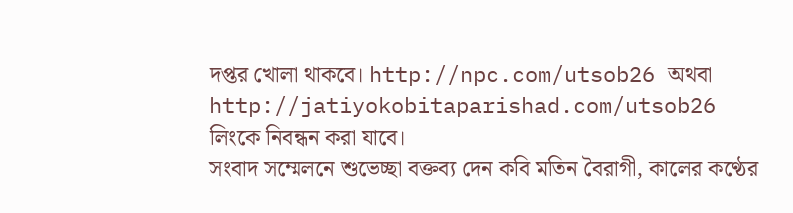দপ্তর খোলা থাকবে। http://npc.com/utsob26 অথবা http://jatiyokobitaparishad.com/utsob26 লিংকে নিবন্ধন করা যাবে।
সংবাদ সম্মেলনে শুভেচ্ছা বক্তব্য দেন কবি মতিন বৈরাগী, কালের কণ্ঠের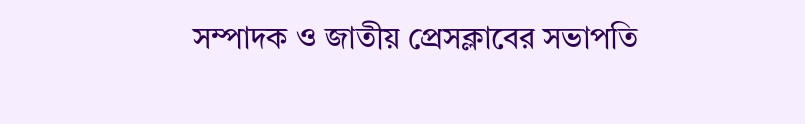সম্পাদক ও জাতীয় প্রেসক্লাবের সভাপতি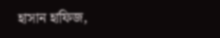হাসান হাফিজ,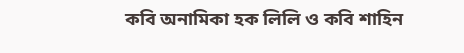কবি অনামিকা হক লিলি ও কবি শাহিন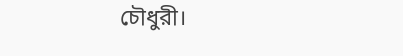চৌধুরী।